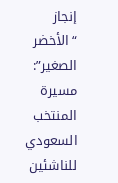إنجاز “الأخضر الصغير”: مسيرة المنتخب السعودي للناشئين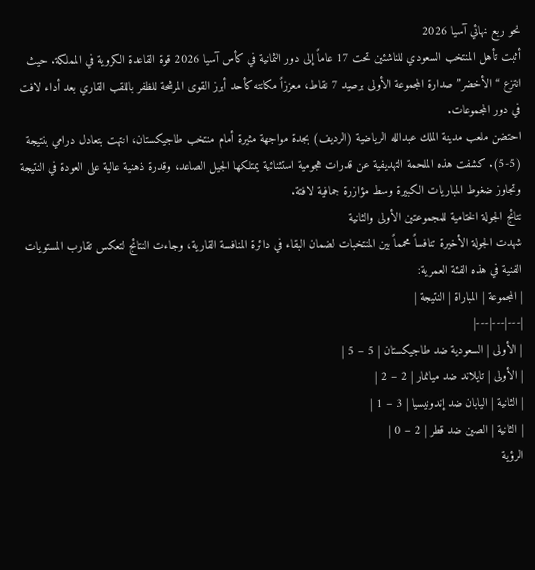نحو ربع نهائي آسيا 2026
أثبت تأهل المنتخب السعودي للناشئين تحت 17 عاماً إلى دور الثمانية في كأس آسيا 2026 قوة القاعدة الكروية في المملكة. حيث انتزع “الأخضر” صدارة المجموعة الأولى برصيد 7 نقاط، معززاً مكانته كأحد أبرز القوى المرشحة للظفر باللقب القاري بعد أداء لافت في دور المجموعات.
احتضن ملعب مدينة الملك عبدالله الرياضية (الرديف) بجدة مواجهة مثيرة أمام منتخب طاجيكستان، انتهت بتعادل درامي بنتيجة (5-5). كشفت هذه الملحمة التهديفية عن قدرات هجومية استثنائية يمتلكها الجيل الصاعد، وقدرة ذهنية عالية على العودة في النتيجة وتجاوز ضغوط المباريات الكبيرة وسط مؤازرة جمافية لافتة.
نتائج الجولة الختامية للمجموعتين الأولى والثانية
شهدت الجولة الأخيرة تنافساً محمماً بين المنتخبات لضمان البقاء في دائرة المنافسة القارية، وجاءت النتائج لتعكس تقارب المستويات الفنية في هذه الفئة العمرية:
| المجموعة | المباراة | النتيجة |
|---|---|---|
| الأولى | السعودية ضد طاجيكستان | 5 – 5 |
| الأولى | تايلاند ضد ميانمار | 2 – 2 |
| الثانية | اليابان ضد إندونيسيا | 3 – 1 |
| الثانية | الصين ضد قطر | 2 – 0 |
الرؤية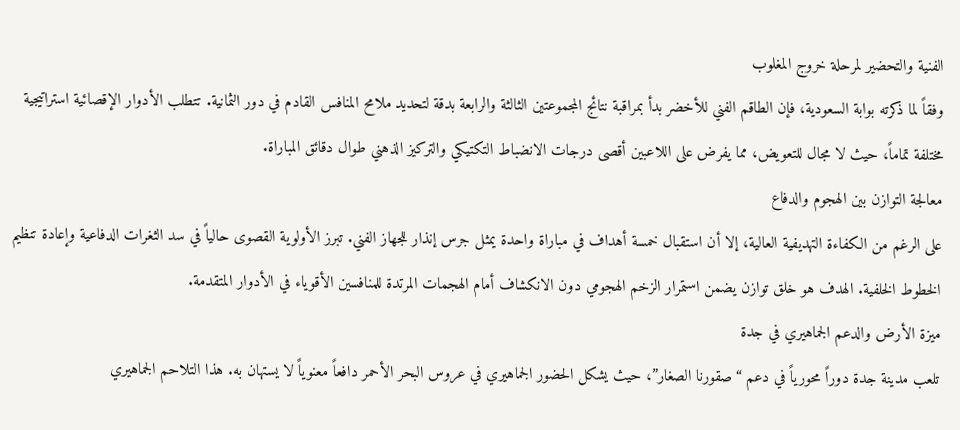الفنية والتحضير لمرحلة خروج المغلوب
وفقاً لما ذكرته بوابة السعودية، فإن الطاقم الفني للأخضر بدأ بمراقبة نتائج المجموعتين الثالثة والرابعة بدقة لتحديد ملامح المنافس القادم في دور الثمانية. تتطلب الأدوار الإقصائية استراتيجية مختلفة تماماً، حيث لا مجال للتعويض، مما يفرض على اللاعبين أقصى درجات الانضباط التكتيكي والتركيز الذهني طوال دقائق المباراة.
معالجة التوازن بين الهجوم والدفاع
على الرغم من الكفاءة التهديفية العالية، إلا أن استقبال خمسة أهداف في مباراة واحدة يمثل جرس إنذار للجهاز الفني. تبرز الأولوية القصوى حالياً في سد الثغرات الدفاعية وإعادة تنظيم الخطوط الخلفية. الهدف هو خلق توازن يضمن استمرار الزخم الهجومي دون الانكشاف أمام الهجمات المرتدة للمنافسين الأقوياء في الأدوار المتقدمة.
ميزة الأرض والدعم الجماهيري في جدة
تلعب مدينة جدة دوراً محورياً في دعم “صقورنا الصغار”، حيث يشكل الحضور الجماهيري في عروس البحر الأحمر دافعاً معنوياً لا يستهان به. هذا التلاحم الجماهيري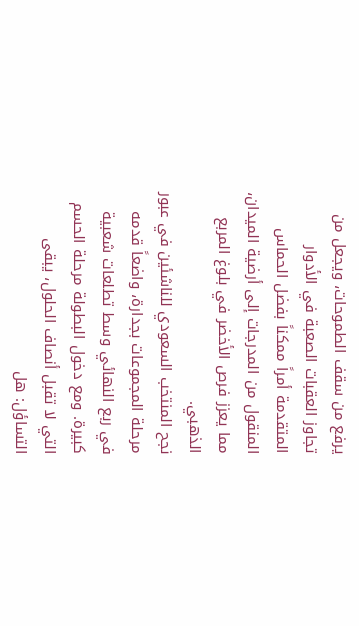يرفع من سقف الطموحات، ويجعل من تجاوز العقبات الصعبة في الأدوار المتقدمة أمراً ممكناً بفضل الحماس المنقول من المدرجات إلى أرضية الميدان، مما يعزز فرص الأخضر في بلوغ المربع الذهبي.
نجح المنتخب السعودي للناشئين في عبور مرحلة المجموعات بجدارة، واضعاً قدمه في ربع النهائي وسط تطلعات شعبية كبيرة. ومع دخول البطولة مرحلة الحسم التي لا تقبل أنصاف الحلول، يبقى التساؤل: هل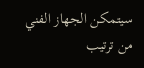سيتمكن الجهاز الفني من ترتيب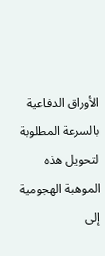الأوراق الدفاعية بالسرعة المطلوبة لتحويل هذه الموهبة الهجومية إلى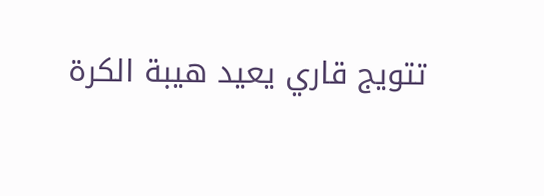تتويج قاري يعيد هيبة الكرة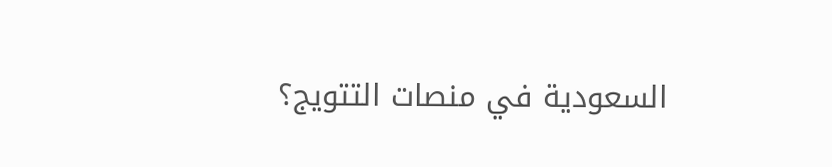السعودية في منصات التتويج؟